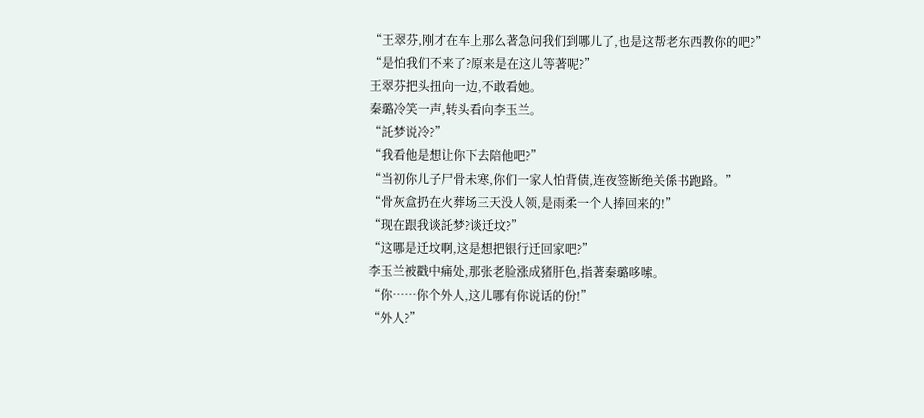“王翠芬,刚才在车上那么著急问我们到哪儿了,也是这帮老东西教你的吧?”
“是怕我们不来了?原来是在这儿等著呢?”
王翠芬把头扭向一边,不敢看她。
秦璐冷笑一声,转头看向李玉兰。
“託梦说冷?”
“我看他是想让你下去陪他吧?”
“当初你儿子尸骨未寒,你们一家人怕背债,连夜签断绝关係书跑路。”
“骨灰盒扔在火葬场三天没人领,是雨柔一个人捧回来的!”
“现在跟我谈託梦?谈迁坟?”
“这哪是迁坟啊,这是想把银行迁回家吧?”
李玉兰被戳中痛处,那张老脸涨成猪肝色,指著秦璐哆嗦。
“你……你个外人,这儿哪有你说话的份!”
“外人?”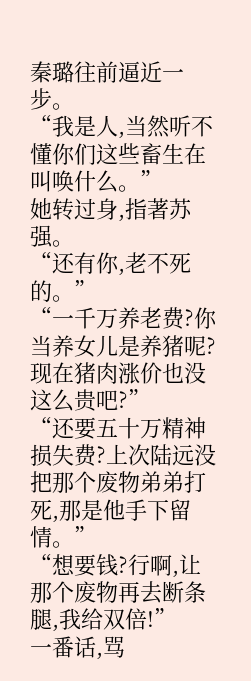秦璐往前逼近一步。
“我是人,当然听不懂你们这些畜生在叫唤什么。”
她转过身,指著苏强。
“还有你,老不死的。”
“一千万养老费?你当养女儿是养猪呢?现在猪肉涨价也没这么贵吧?”
“还要五十万精神损失费?上次陆远没把那个废物弟弟打死,那是他手下留情。”
“想要钱?行啊,让那个废物再去断条腿,我给双倍!”
一番话,骂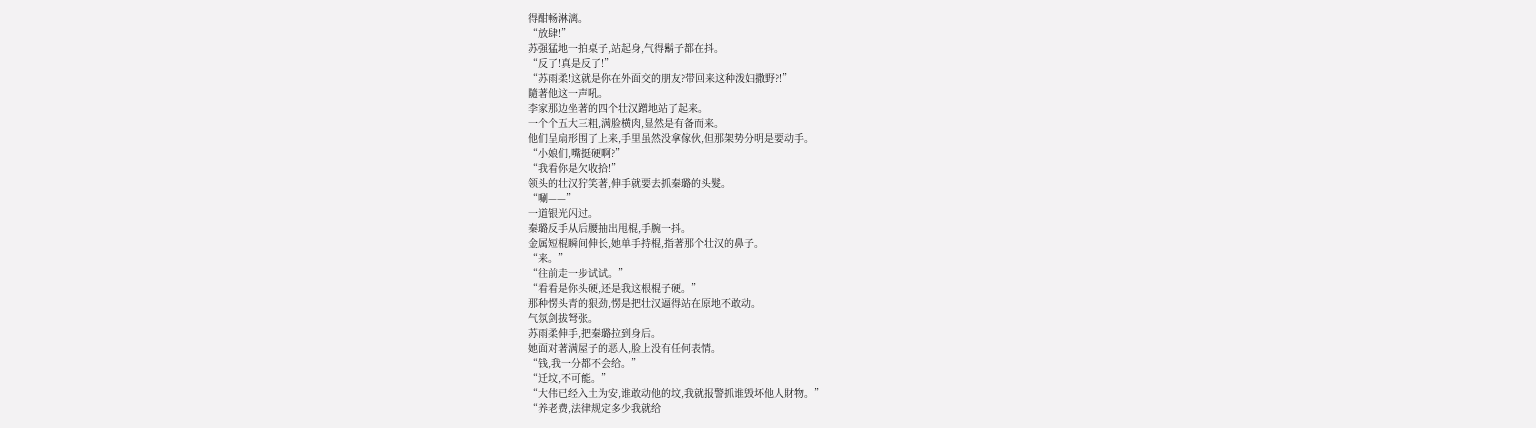得酣畅淋漓。
“放肆!”
苏强猛地一拍桌子,站起身,气得鬍子都在抖。
“反了!真是反了!”
“苏雨柔!这就是你在外面交的朋友?带回来这种泼妇撒野?!”
隨著他这一声吼。
李家那边坐著的四个壮汉蹭地站了起来。
一个个五大三粗,满脸横肉,显然是有备而来。
他们呈扇形围了上来,手里虽然没拿傢伙,但那架势分明是要动手。
“小娘们,嘴挺硬啊?”
“我看你是欠收拾!”
领头的壮汉狞笑著,伸手就要去抓秦璐的头髮。
“唰——”
一道银光闪过。
秦璐反手从后腰抽出甩棍,手腕一抖。
金属短棍瞬间伸长,她单手持棍,指著那个壮汉的鼻子。
“来。”
“往前走一步试试。”
“看看是你头硬,还是我这根棍子硬。”
那种愣头青的狠劲,愣是把壮汉逼得站在原地不敢动。
气氛剑拔弩张。
苏雨柔伸手,把秦璐拉到身后。
她面对著满屋子的恶人,脸上没有任何表情。
“钱,我一分都不会给。”
“迁坟,不可能。”
“大伟已经入土为安,谁敢动他的坟,我就报警抓谁毁坏他人財物。”
“养老费,法律规定多少我就给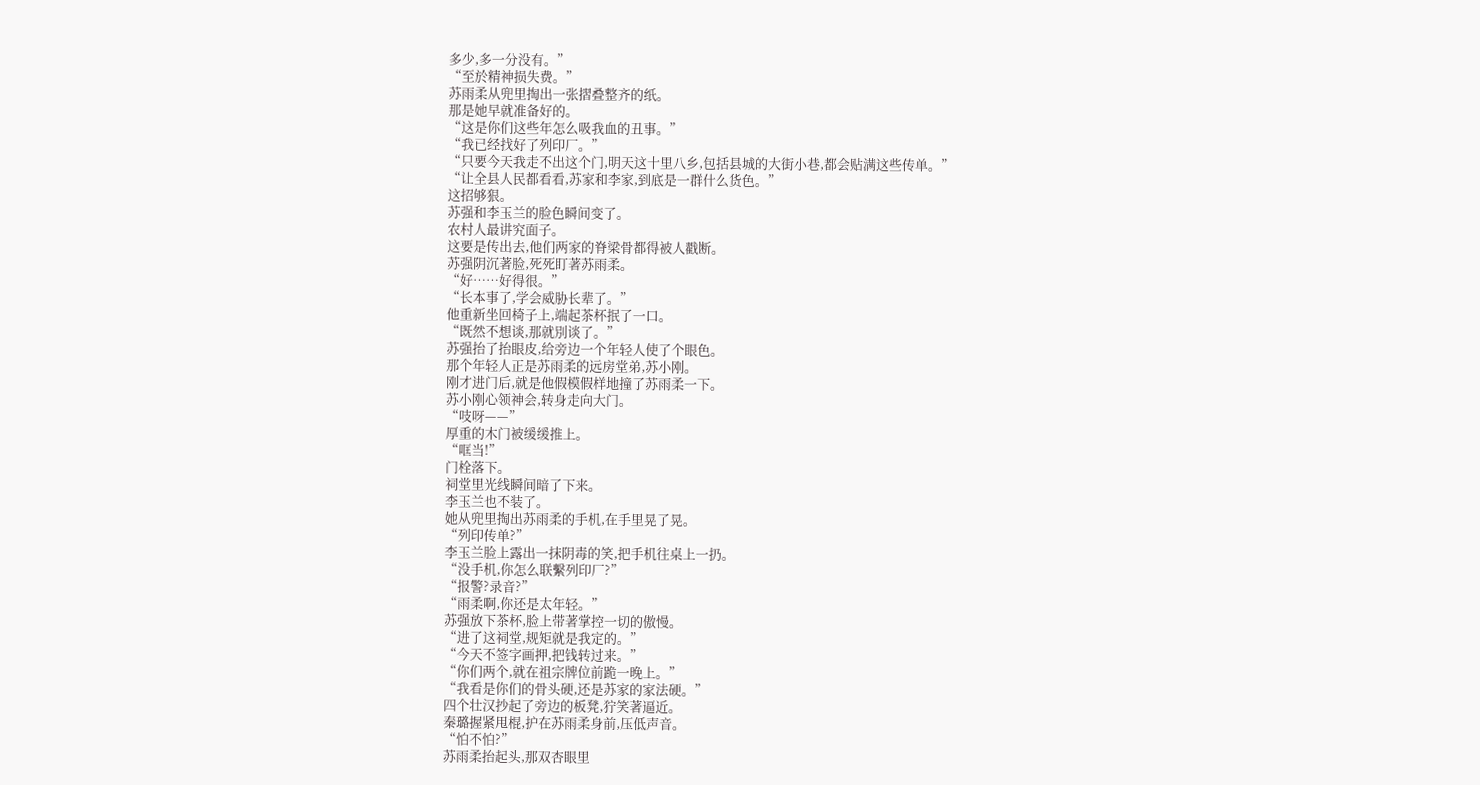多少,多一分没有。”
“至於精神损失费。”
苏雨柔从兜里掏出一张摺叠整齐的纸。
那是她早就准备好的。
“这是你们这些年怎么吸我血的丑事。”
“我已经找好了列印厂。”
“只要今天我走不出这个门,明天这十里八乡,包括县城的大街小巷,都会贴满这些传单。”
“让全县人民都看看,苏家和李家,到底是一群什么货色。”
这招够狠。
苏强和李玉兰的脸色瞬间变了。
农村人最讲究面子。
这要是传出去,他们两家的脊梁骨都得被人戳断。
苏强阴沉著脸,死死盯著苏雨柔。
“好……好得很。”
“长本事了,学会威胁长辈了。”
他重新坐回椅子上,端起茶杯抿了一口。
“既然不想谈,那就別谈了。”
苏强抬了抬眼皮,给旁边一个年轻人使了个眼色。
那个年轻人正是苏雨柔的远房堂弟,苏小刚。
刚才进门后,就是他假模假样地撞了苏雨柔一下。
苏小刚心领神会,转身走向大门。
“吱呀——”
厚重的木门被缓缓推上。
“哐当!”
门栓落下。
祠堂里光线瞬间暗了下来。
李玉兰也不装了。
她从兜里掏出苏雨柔的手机,在手里晃了晃。
“列印传单?”
李玉兰脸上露出一抹阴毒的笑,把手机往桌上一扔。
“没手机,你怎么联繫列印厂?”
“报警?录音?”
“雨柔啊,你还是太年轻。”
苏强放下茶杯,脸上带著掌控一切的傲慢。
“进了这祠堂,规矩就是我定的。”
“今天不签字画押,把钱转过来。”
“你们两个,就在祖宗牌位前跪一晚上。”
“我看是你们的骨头硬,还是苏家的家法硬。”
四个壮汉抄起了旁边的板凳,狞笑著逼近。
秦璐握紧甩棍,护在苏雨柔身前,压低声音。
“怕不怕?”
苏雨柔抬起头,那双杏眼里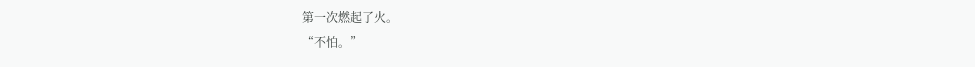第一次燃起了火。
“不怕。”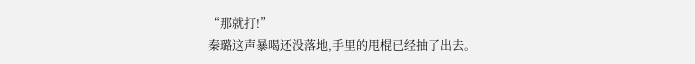“那就打!”
秦璐这声暴喝还没落地,手里的甩棍已经抽了出去。